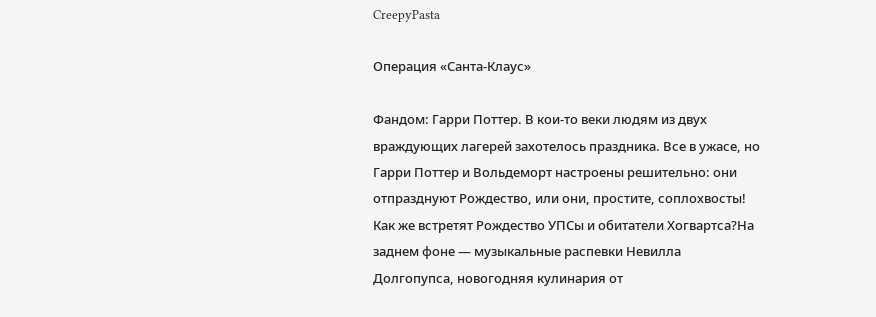CreepyPasta

Операция «Санта-Клаус»

Фандом: Гарри Поттер. В кои-то веки людям из двух враждующих лагерей захотелось праздника. Все в ужасе, но Гарри Поттер и Вольдеморт настроены решительно: они отпразднуют Рождество, или они, простите, соплохвосты! Как же встретят Рождество УПСы и обитатели Хогвартса?На заднем фоне — музыкальные распевки Невилла Долгопупса, новогодняя кулинария от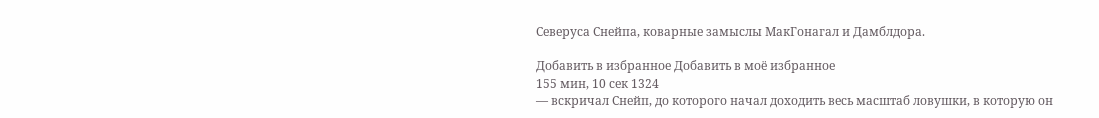Северуса Снейпа, коварные замыслы МакГонагал и Дамблдора.

Добавить в избранное Добавить в моё избранное
155 мин, 10 сек 1324
— вскричал Снейп, до которого начал доходить весь масштаб ловушки, в которую он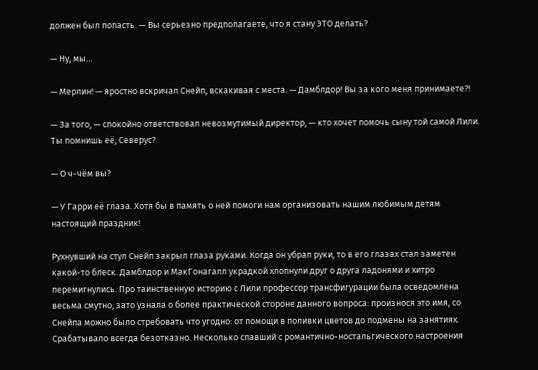должен был попасть. — Вы серьезно предполагаете, что я стану ЭТО делать?

— Ну, мы…

— Мерлин! — яростно вскричал Снейп, вскакивая с места. — Дамблдор! Вы за кого меня принимаете?!

— За того, — спокойно ответствовал невозмутимый директор, — кто хочет помочь сыну той самой Лили. Ты помнишь её, Северус?

— О ч-чём вы?

— У Гарри её глаза. Хотя бы в память о ней помоги нам организовать нашим любимым детям настоящий праздник!

Рухнувший на стул Снейп закрыл глаза руками. Когда он убрал руки, то в его глазах стал заметен какой-то блеск. Дамблдор и МакГонагалл украдкой хлопнули друг о друга ладонями и хитро перемигнулись. Про таинственную историю с Лили профессор трансфигурации была осведомлена весьма смутно, зато узнала о более практической стороне данного вопроса: произнося это имя, со Снейпа можно было стребовать что угодно: от помощи в поливки цветов до подмены на занятиях. Срабатывало всегда безотказно. Несколько спавший с романтично-ностальгического настроения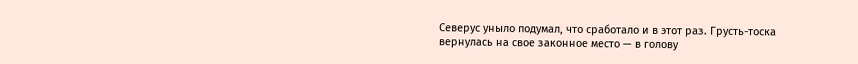Северус уныло подумал, что сработало и в этот раз. Грусть-тоска вернулась на свое законное место — в голову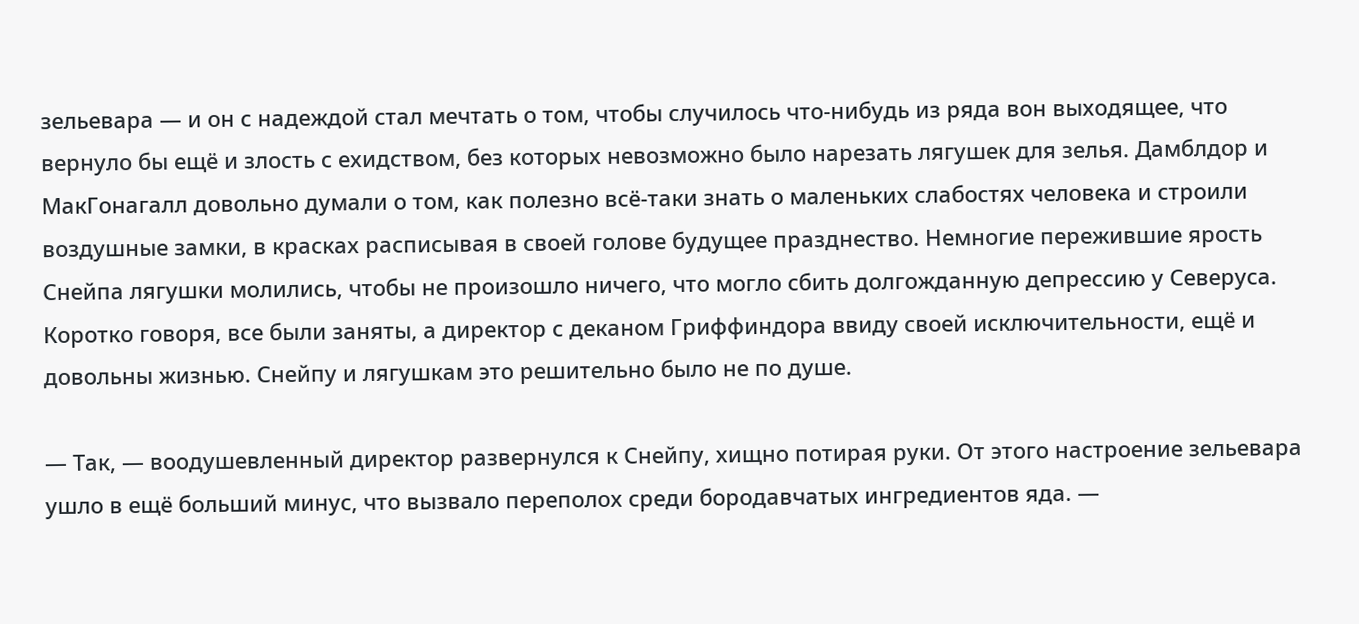зельевара — и он с надеждой стал мечтать о том, чтобы случилось что-нибудь из ряда вон выходящее, что вернуло бы ещё и злость с ехидством, без которых невозможно было нарезать лягушек для зелья. Дамблдор и МакГонагалл довольно думали о том, как полезно всё-таки знать о маленьких слабостях человека и строили воздушные замки, в красках расписывая в своей голове будущее празднество. Немногие пережившие ярость Снейпа лягушки молились, чтобы не произошло ничего, что могло сбить долгожданную депрессию у Северуса. Коротко говоря, все были заняты, а директор с деканом Гриффиндора ввиду своей исключительности, ещё и довольны жизнью. Снейпу и лягушкам это решительно было не по душе.

— Так, — воодушевленный директор развернулся к Снейпу, хищно потирая руки. От этого настроение зельевара ушло в ещё больший минус, что вызвало переполох среди бородавчатых ингредиентов яда. —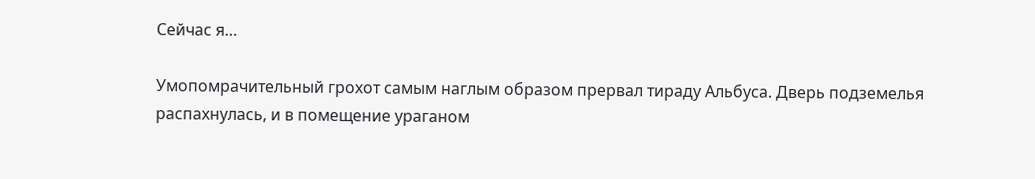Сейчас я…

Умопомрачительный грохот самым наглым образом прервал тираду Альбуса. Дверь подземелья распахнулась, и в помещение ураганом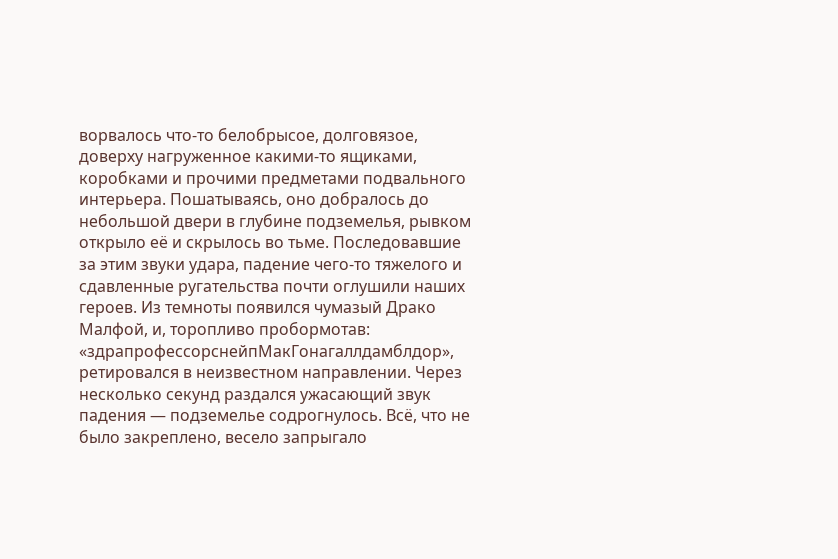ворвалось что-то белобрысое, долговязое, доверху нагруженное какими-то ящиками, коробками и прочими предметами подвального интерьера. Пошатываясь, оно добралось до небольшой двери в глубине подземелья, рывком открыло её и скрылось во тьме. Последовавшие за этим звуки удара, падение чего-то тяжелого и сдавленные ругательства почти оглушили наших героев. Из темноты появился чумазый Драко Малфой, и, торопливо пробормотав: «здрапрофессорснейпМакГонагаллдамблдор», ретировался в неизвестном направлении. Через несколько секунд раздался ужасающий звук падения — подземелье содрогнулось. Всё, что не было закреплено, весело запрыгало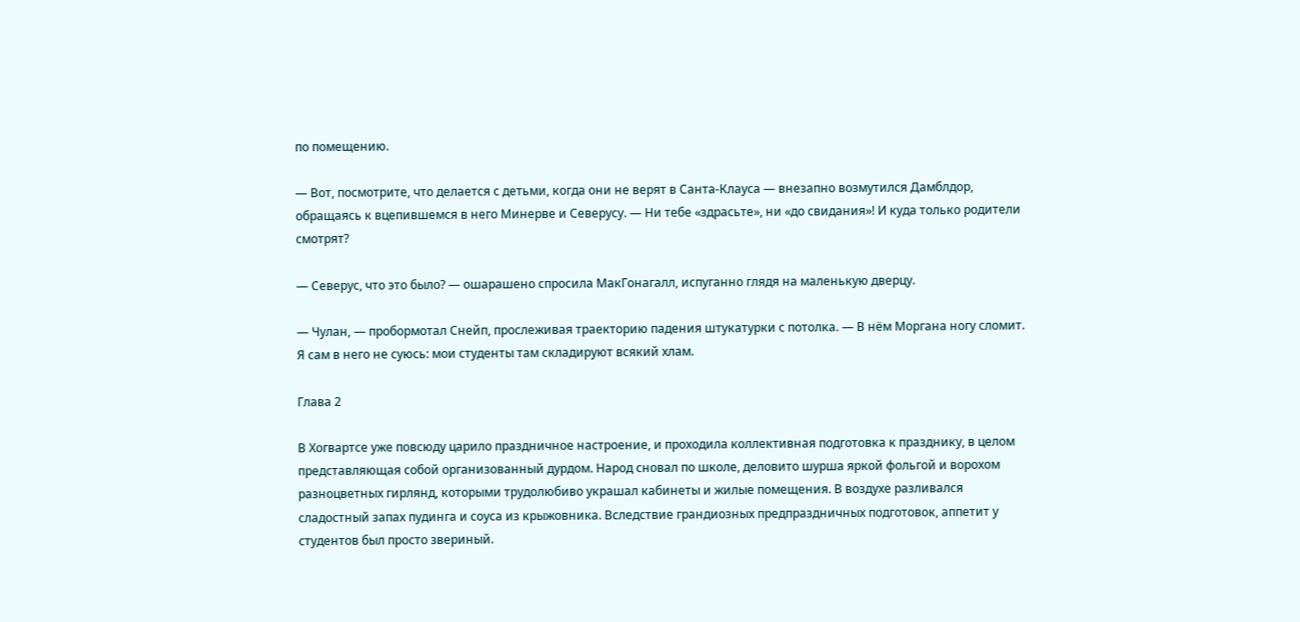по помещению.

— Вот, посмотрите, что делается с детьми, когда они не верят в Санта-Клауса — внезапно возмутился Дамблдор, обращаясь к вцепившемся в него Минерве и Северусу. — Ни тебе «здрасьте», ни «до свидания»! И куда только родители смотрят?

— Северус, что это было? — ошарашено спросила МакГонагалл, испуганно глядя на маленькую дверцу.

— Чулан, — пробормотал Снейп, прослеживая траекторию падения штукатурки с потолка. — В нём Моргана ногу сломит. Я сам в него не суюсь: мои студенты там складируют всякий хлам.

Глава 2

В Хогвартсе уже повсюду царило праздничное настроение, и проходила коллективная подготовка к празднику, в целом представляющая собой организованный дурдом. Народ сновал по школе, деловито шурша яркой фольгой и ворохом разноцветных гирлянд, которыми трудолюбиво украшал кабинеты и жилые помещения. В воздухе разливался сладостный запах пудинга и соуса из крыжовника. Вследствие грандиозных предпраздничных подготовок, аппетит у студентов был просто звериный.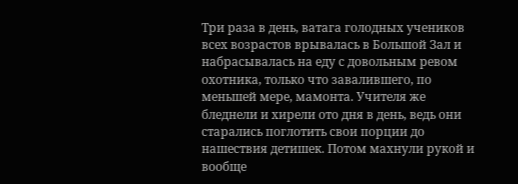Три раза в день, ватага голодных учеников всех возрастов врывалась в Большой Зал и набрасывалась на еду с довольным ревом охотника, только что завалившего, по меньшей мере, мамонта. Учителя же бледнели и хирели ото дня в день, ведь они старались поглотить свои порции до нашествия детишек. Потом махнули рукой и вообще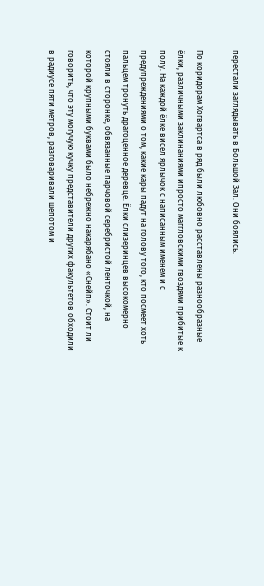перестали заглядывать в Большой Зал. Они боялись.

По коридорам Хогвартса в ряд были любовно расставлены разнообразные ёлки, различными заклинаниями ипросто маггловскими гвоздями прибитые к полу. На каждой ёлке висел ярлычок с написанным именем и с предупреждениями о том, какие кары падут на голову того, кто посмеет хоть пальцем тронуть драгоценное деревце. Ёлки слизеринцев высокомерно стояли в сторонке, обвязанные парчовой серебристой ленточкой, на которой крупными буквами было небрежно накарябано «Снейп». Стоит ли говорить, что эту могучую кучку представители других факультетов обходили в радиусе пяти метров, разговаривали шепотом и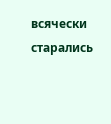всячески старались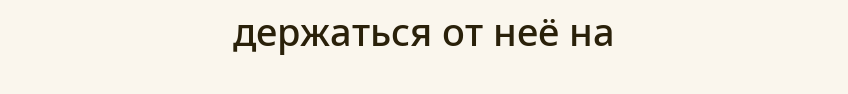держаться от неё на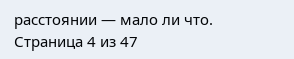расстоянии — мало ли что.
Страница 4 из 47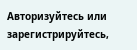Авторизуйтесь или зарегистрируйтесь,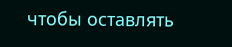чтобы оставлять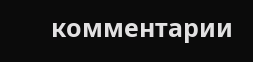комментарии